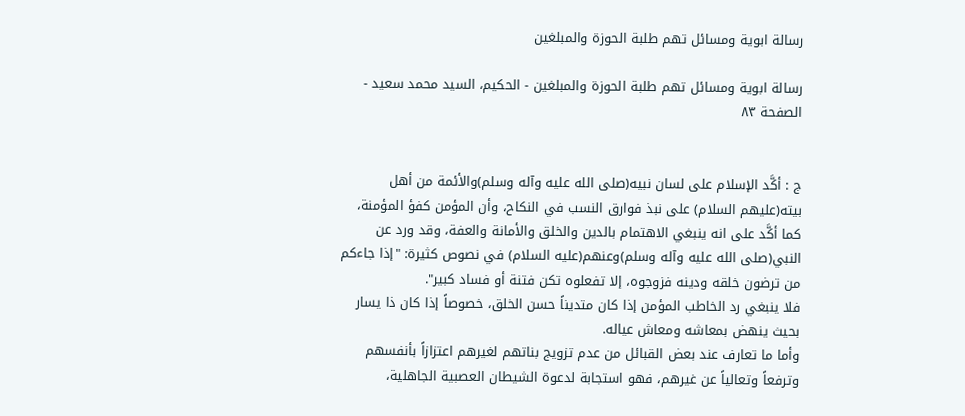رسالة ابوية ومسائل تهم طلبة الحوزة والمبلغين

رسالة ابوية ومسائل تهم طلبة الحوزة والمبلغين - الحكيم، السيد محمد سعيد - الصفحة ٨٣


ج : أكَّد الإسلام على لسان نبيه(صلى الله عليه وآله وسلم)والأئمة من أهل بيته(عليهم السلام) على نبذ فوارق النسب في النكاح، وأن المؤمن كفؤ المؤمنة، كما أكَّد على انه ينبغي الاهتمام بالدين والخلق والأمانة والعفة، وقد ورد عن النبي(صلى الله عليه وآله وسلم)وعنهم(عليه السلام) في نصوص كثيرة: "إذا جاءكم من ترضون خلقه ودينه فزوجوه، إلا تفعلوه تكن فتنة أو فساد كبير".
فلا ينبغي رد الخاطب المؤمن إذا كان متديناً حسن الخلق، خصوصاً إذا كان ذا يسار بحيث ينهض بمعاشه ومعاش عياله.
وأما ما تعارف عند بعض القبائل من عدم تزويج بناتهم لغيرهم اعتزازاً بأنفسهم وترفعاً وتعالياً عن غيرهم، فهو استجابة لدعوة الشيطان العصبية الجاهلية،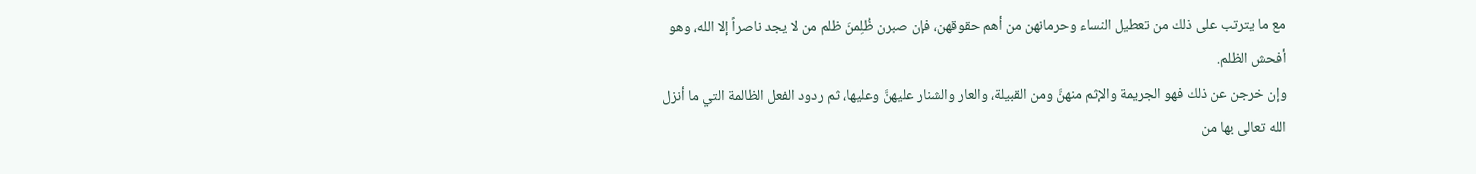مع ما يترتب على ذلك من تعطيل النساء وحرمانهن من أهم حقوقهن، فإن صبرن ظُلِمنَ ظلم من لا يجد ناصراً إلا الله، وهو أفحش الظلم.
وإن خرجن عن ذلك فهو الجريمة والإثم منهنَّ ومن القبيلة، والعار والشنار عليهنَّ وعليها، ثم ردود الفعل الظالمة التي ما أنزل الله تعالى بها من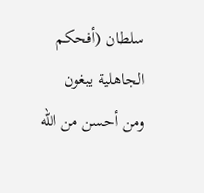سلطان (أفحكم الجاهلية يبغون ومن أحسن من الله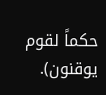حكماً لقوم يوقنون).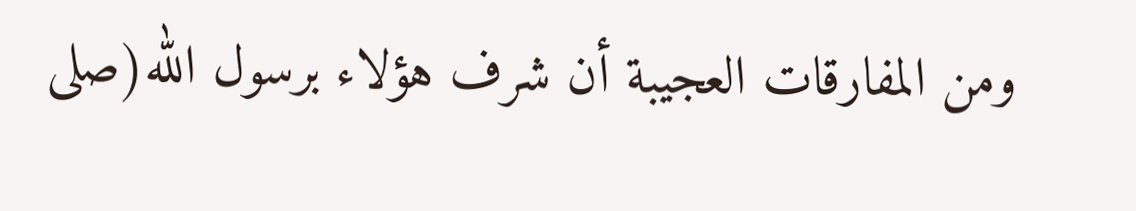ومن المفارقات العجيبة أن شرف هؤلاء برسول الله(صلى